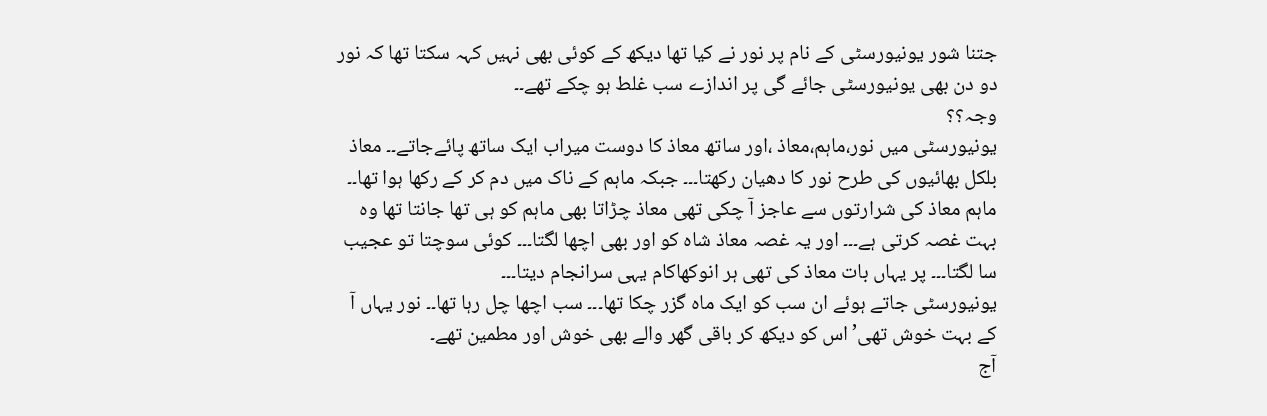جتنا شور یونیورسٹی کے نام پر نور نے کیا تھا دیکھ کے کوئی بھی نہیں کہہ سکتا تھا کہ نور دو دن بھی یونیورسٹی جائے گی پر اندازے سب غلط ہو چکے تھے۔۔
وجہ؟؟
یونیورسٹی میں نور،ماہم،معاذ ،اور ساتھ معاذ کا دوست میراب ایک ساتھ پائےجاتے۔۔ معاذ بلکل بھائیوں کی طرح نور کا دھیان رکھتا۔۔۔ جبکہ ماہم کے ناک میں دم کر کے رکھا ہوا تھا۔۔
ماہم معاذ کی شرارتوں سے عاجز آ چکی تھی معاذ چڑاتا بھی ماہم کو ہی تھا جانتا تھا وہ بہت غصہ کرتی ہے۔۔۔ اور یہ غصہ معاذ شاہ کو اور بھی اچھا لگتا۔۔۔ کوئی سوچتا تو عجیب سا لگتا۔۔۔ پر یہاں بات معاذ کی تھی ہر انوکھاکام یہی سرانجام دیتا۔۔۔
یونیورسٹی جاتے ہوئے ان سب کو ایک ماہ گزر چکا تھا۔۔۔ سب اچھا چل رہا تھا۔۔ نور یہاں آ کے بہت خوش تھی’اس کو دیکھ کر باقی گھر والے بھی خوش اور مطمین تھے۔
آج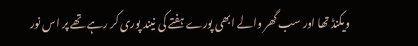ویکنڈ تھا اور سب گھر والے ابھی پورے ہفتے کی نیند پوری کر رہے تھے پر اس نور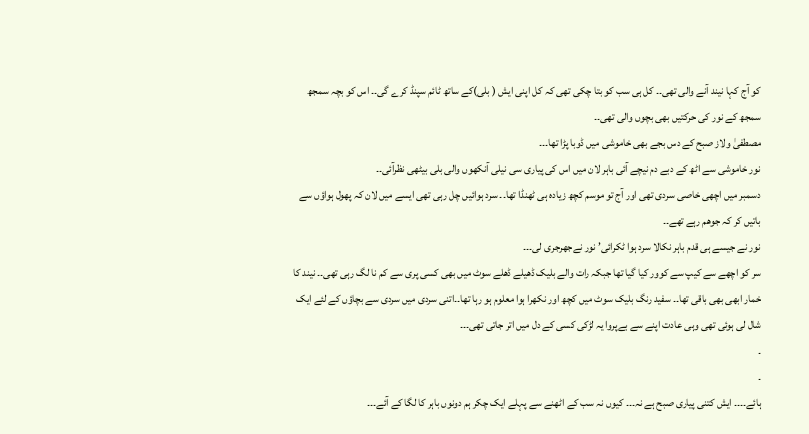کو آج کہا نیند آنے والی تھی۔۔ کل ہی سب کو بتا چکی تھی کہ کل اپنی ایش ( بلی)کے ساتھ ٹائم سپنڈ کرے گی۔۔ اس کو بچہ سمجھ سمجھ کے نور کی حرکتیں بھی بچوں والی تھی۔۔
مصطفیٰ ولاز صبح کے دس بجے بھی خاموشی میں ڈوبا پڑا تھا۔۔۔
نور خاموشی سے اٹھ کے دبے دم نیچے آئی باہر لان میں اس کی پیاری سی نیلی آنکھوں والی بلی بیٹھی نظرآئی۔۔
دسمبر میں اچھی خاصی سردی تھی اور آج تو موسم کچھ زیادہ ہی ٹھنڈا تھا۔۔ سرد ہوائیں چل رہی تھی ایسے میں لان کہ پھول ہواؤں سے باتیں کر کہ جوھم رہے تھے۔۔
نور نے جیسے ہی قدم باہر نکالا سرد ہوا ٹکرائی’ نور نےجھرجری لی۔۔۔
سر کو اچھے سے کیپ سے کوور کیا گیا تھا جبکہ رات والے بلیک ڈھیلے ڈھلے سوٹ میں بھی کسی پری سے کم نا لگ رہی تھی۔۔ نیند کا خمار ابھی بھی باقی تھا۔۔ سفید رنگ بلیک سوٹ میں کچھ اور نکھرا ہوا معلوم ہو رہا تھا۔۔اتنی سردی میں سردی سے بچاؤں کے لئے ایک شال لی ہوئی تھی وہی عادت اپنے سے بےپروا یہ لڑکی کسی کے دل میں اتر جاتی تھی۔۔۔
۔
۔
ہائے۔۔۔۔ ایش کتنی پیاری صبح ہے نہ۔۔۔ کیوں نہ سب کے اٹھنے سے پہلے ایک چکر ہم دونوں باہر کا لگا کے آئے۔۔۔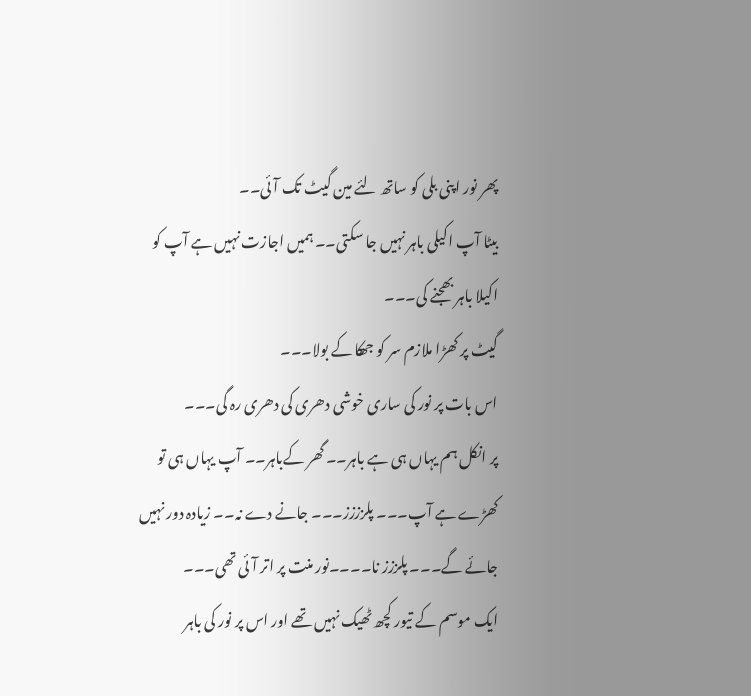پھر نور اپنی بلی کو ساتھ لئے مین گیٹ تک آئی۔۔
بیٹا آپ اکیلی باہر نہیں جا سکتی۔۔ ہمیں اجازت نہیں ہے آپ کو اکیلا باہر بھجنے کی۔۔۔
گیٹ پر کھڑا ملازم سر کو جھکا کے بولا۔۔۔
اس بات پر نور کی ساری خوشی دھری کی دھری رہ گی۔۔۔
پر انکل ہم یہاں ہی ہے باہر۔۔ گھر کےباہر۔۔ آپ یہاں ہی تو کھڑے ہے آپ۔۔۔ پلزززز۔۔۔ جانے دے نہ۔۔ زیادہ دور نہیں جائے گے۔۔۔ پلززز نا۔۔۔۔نور منت پر اتر آئی تھی۔۔۔
ایک موسم کے تیور کچھ ٹھیک نہیں تھے اور اس پر نور کی باہر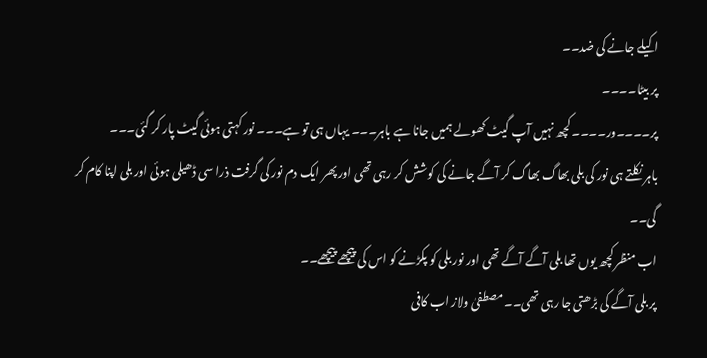اکیلے جانے کی ضد۔۔
پر بیٹا۔۔۔۔
پر۔۔۔۔ور۔۔۔۔ کچھ نہیں آپ گیٹ کھولے ہمیں جانا ہے باہر۔۔۔ یہاں ہی تو ہے۔۔۔ نور کہتی ہوئی گیٹ پار کر گئی۔۔۔
باہر نکلتے ہی نور کی بلی بھاگ بھاگ کر آگے جانے کی کوشش کر رہی تھی اور پھر ایک دم نور کی گرفت ذرا سی ڈھیلی ہوئی اور بلی اپنا کام کر گی۔۔
اب منظر کچھ یوں تھا بلی آگے آگے تھی اور نور بلی کو پکڑنے کو اس کی پیچھے پیچھے۔۔
پر بلی آگے کی بڑھتی جا رہی تھی۔۔ مصطفیٰ ولاز اب کافی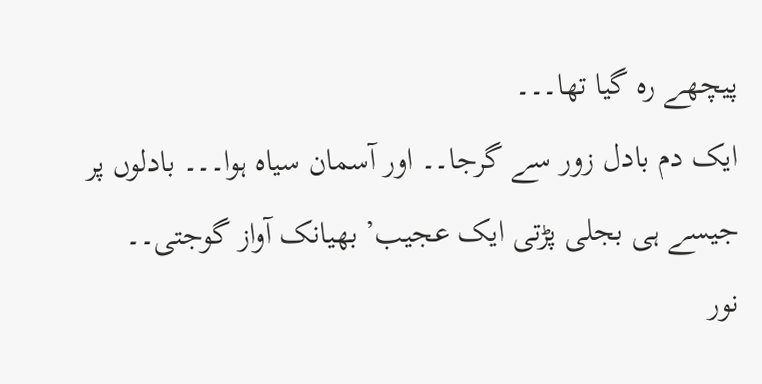پیچھے رہ گیا تھا۔۔۔
ایک دم بادل زور سے گرجا۔۔ اور آسمان سیاہ ہوا۔۔۔ بادلوں پر جیسے ہی بجلی پڑتی ایک عجیب’ بھیانک آواز گوجتی۔۔
نور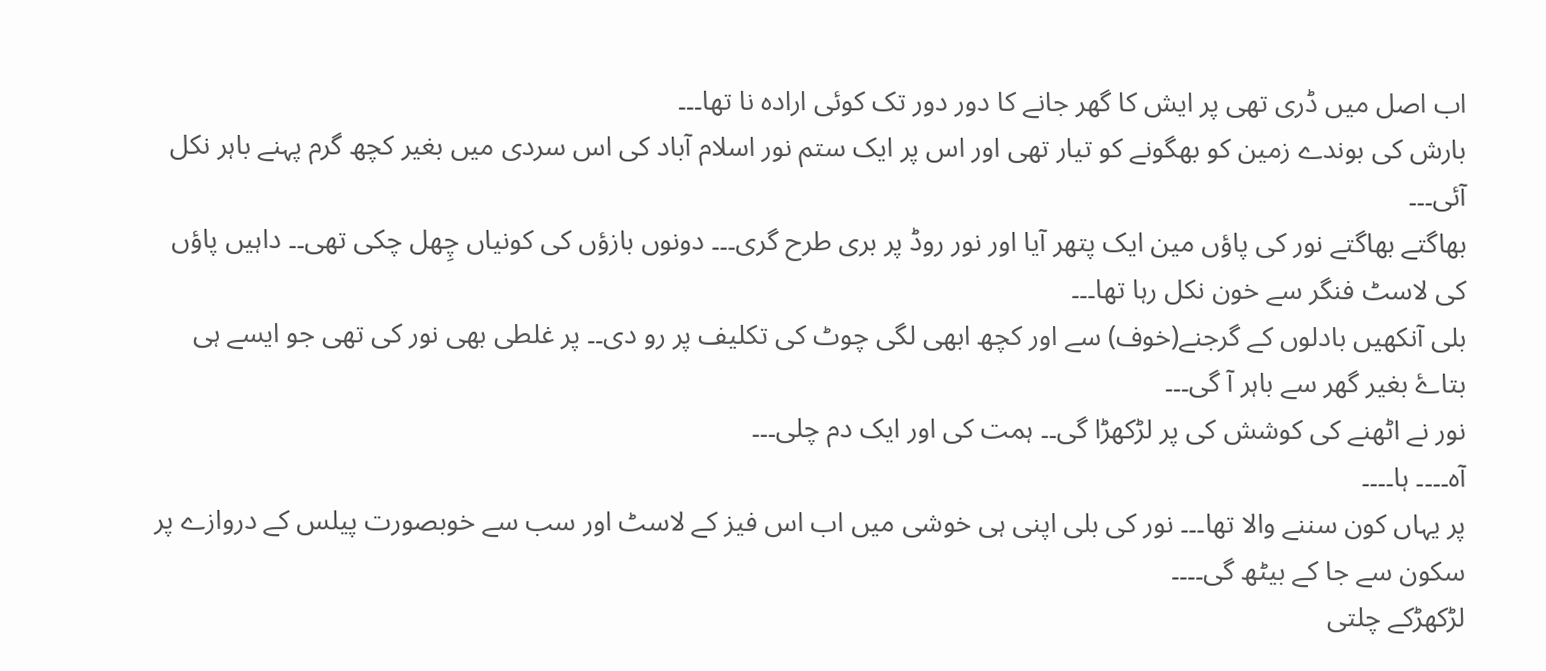اب اصل میں ڈری تھی پر ایش کا گھر جانے کا دور دور تک کوئی ارادہ نا تھا۔۔۔
بارش کی بوندے زمین کو بھگونے کو تیار تھی اور اس پر ایک ستم نور اسلام آباد کی اس سردی میں بغیر کچھ گرم پہنے باہر نکل آئی۔۔۔
بھاگتے بھاگتے نور کی پاؤں مین ایک پتھر آیا اور نور روڈ پر بری طرح گری۔۔۔ دونوں بازؤں کی کونیاں چِھل چکی تھی۔۔ داہیں پاؤں کی لاسٹ فنگر سے خون نکل رہا تھا۔۔۔
بلی آنکھیں بادلوں کے گرجنے(خوف) سے اور کچھ ابھی لگی چوٹ کی تکلیف پر رو دی۔۔ پر غلطی بھی نور کی تھی جو ایسے ہی بتاۓ بغیر گھر سے باہر آ گی۔۔۔
نور نے اٹھنے کی کوشش کی پر لڑکھڑا گی۔۔ ہمت کی اور ایک دم چلی۔۔۔
آہ۔۔۔۔ ہا۔۔۔۔
پر یہاں کون سننے والا تھا۔۔۔ نور کی بلی اپنی ہی خوشی میں اب اس فیز کے لاسٹ اور سب سے خوبصورت پیلس کے دروازے پر سکون سے جا کے بیٹھ گی۔۔۔۔
لڑکھڑکے چلتی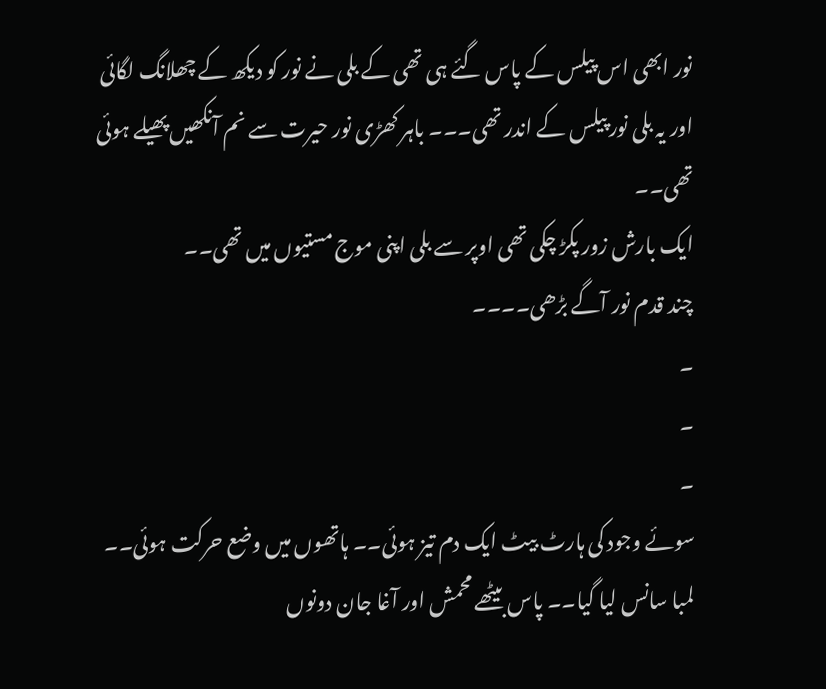نور ابھی اس پیلس کے پاس گئے ہی تھی کے بلی نے نور کو دیکھ کے چھلانگ لگائی اور یہ بلی نور پیلس کے اندر تھی۔۔۔ باہر کھڑی نور حیرت سے نم آنکھیں پھیلے ہوئی تھی۔۔
ایک بارش زور پکڑ چکی تھی اوپر سے بلی اپنی موج مستیوں میں تھی۔۔
چند قدم نور آگے بڑھی۔۔۔۔
۔
۔
۔
سوئے وجود کی ہارٹ بیٹ ایک دم تیز ہوئی۔۔ ہاتھوں میں وضع حرکت ہوئی۔۔ لمبا سانس لیا گیا۔۔ پاس بیٹھے محمش اور آغا جان دونوں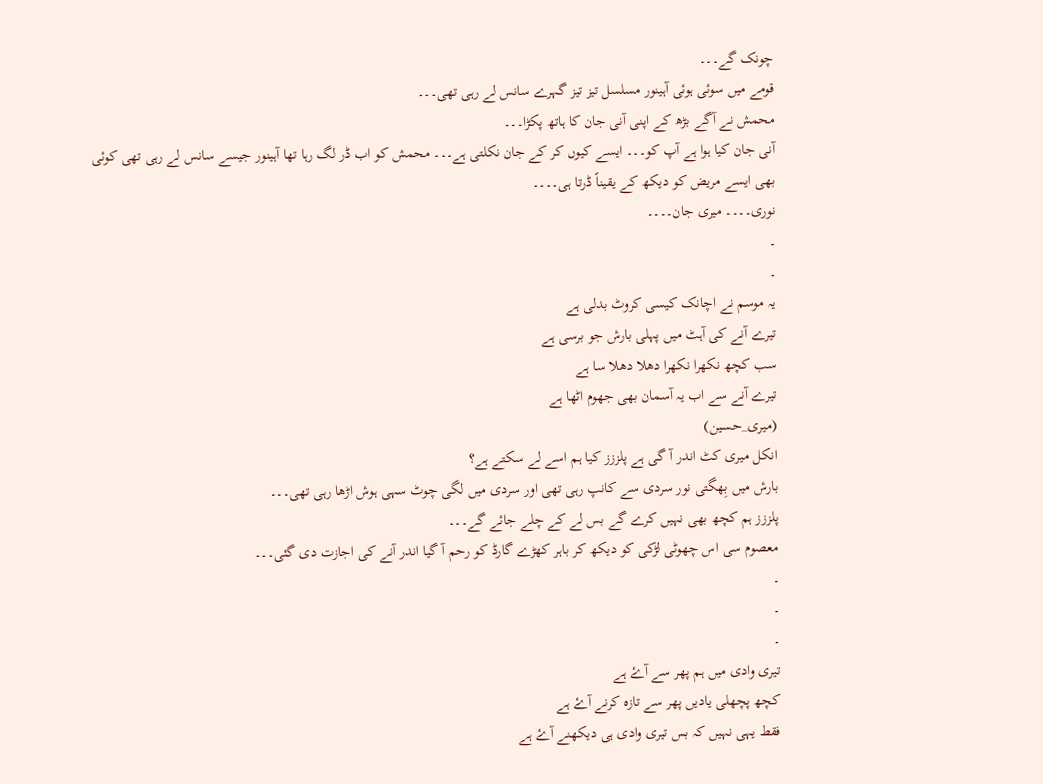چونک گے۔۔۔
قومے میں سوئی ہوئی آہینور مسلسل تیز تیز گہرے سانس لے رہی تھی۔۔۔
محمش نے آگے بڑھ کے اپنی آنی جان کا ہاتھ پکڑا۔۔۔
آنی جان کیا ہوا ہے آپ کو۔۔۔ ایسے کیوں کر کے جان نکلتی ہے۔۔۔ محمش کو اب ڈر لگ رہا تھا آہینور جیسے سانس لے رہی تھی کوئی بھی ایسے مریض کو دیکھ کے یقیناً ڈرتا ہی۔۔۔۔
نوری۔۔۔۔ میری جان۔۔۔۔
۔
۔
یہ موسم نے اچانک کیسی کروٹ بدلی ہے
تیرے آنے کی آہٹ میں پہلی بارش جو برسی ہے
سب کچھ نکھرا نکھرا دھلا دھلا سا ہے
تیرے آنے سے اب یہ آسمان بھی جھوم اٹھا ہے
(میری_حسین)
انکل میری کٹ اندر آ گی ہے پلززز کیا ہم اسے لے سکتے ہے؟
بارش میں بِھگتی نور سردی سے کانپ رہی تھی اور سردی میں لگی چوٹ سہی ہوش اڑھا رہی تھی۔۔۔
پلززز ہم کچھ بھی نہیں کرے گے بس لے کے چلے جائے گے۔۔۔
معصوم سی اس چھوٹی لڑکی کو دیکھ کر باہر کھڑے گارڈ کو رحم آ گیا اندر آنے کی اجازت دی گئی۔۔۔
۔
۔
۔
تیری وادی میں ہم پھر سے آۓ ہے
کچھ پچھلی یادیں پھر سے تازہ کرنے آۓ ہے
فقط یہی نہیں کہ بس تیری وادی ہی دیکھنے آۓ ہے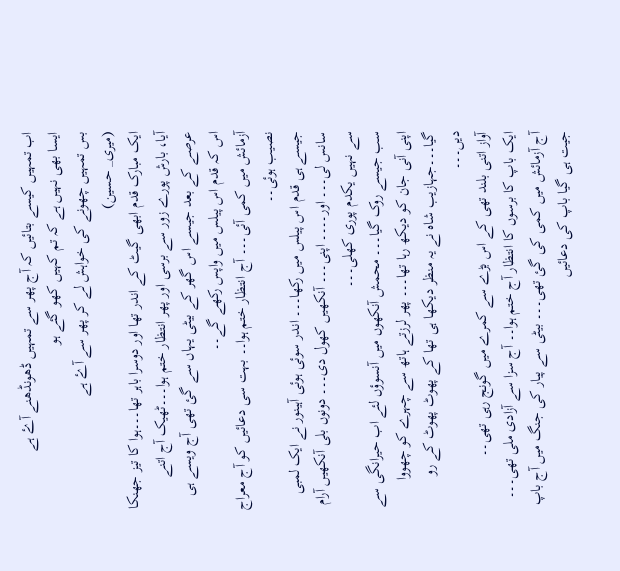اب تمہیں کیسے بتائیں کہ آج پھر سے تمہیں ڈھونڈھنے آۓ ہے
ایسا بھی نہیں ہے کہ تم کہیں کھو گئے ہو
بس تمہیں چھونے کی خواہش لے کر پھر سے آۓ ہے
(میری_ حسین)
ایک مبارک قدم ابھی گیٹ کے اندر تھا اور دوسرا باہر تھا۔۔۔ہوا کا تیز جھنکا آیا، بارش پورے زور سے برسی اور پھر انتظار ختم ہوا۔۔۔ٹھیک آج اتنے عرصے کے بعد جیسے اس گھر کے بیٹی یہاں سے گئ تھی آج ویسے ہی اس کہ قدم اس پیلس میں واپس رکھے گے۔۔
آزمائش میں کمی آئی۔۔۔ آج انتظار ختم ہوا۔۔ بہت سی دعائیں کو آج معراج نصیب ہوئی۔۔
جیسے ہی قدم اس پیلس میں رکھا۔۔۔ اندر سوئی ہوئی آہینور نے ایک لمبی سانس لی۔۔۔ اور۔۔۔۔ اپنی۔۔۔ آنکھیں کھول دی۔۔۔ دونوں بلی آنکھیں آرام سے نہیں یکدم پوری کھلی۔۔۔
سب جیسے روک گیا۔۔۔ محمش آنکھوں میں آنسوؤں لئے اب حیرانگی سے اپنی آنی جان کو دیکھ رہا تھا۔۔۔ پھر لرزتے ہاتھ سے چہرے کو چھووا گیا۔۔۔جہازیب شاہ نے یہ منظر دیکھا ہی تھا کے پھوٹ پھوٹ کے رو دیں۔۔۔
آواز اتنی بلند تھی کے اس بڑے سے کمرے میں گونج رہی تھی۔۔
ایک باپ کا برسوں کا انتظار آج ختم ہوا۔۔ آج سزا سے آزادی ملی تھی۔۔۔ آج آزمائش میں کمی کی گئ تھی۔۔۔ بیٹی سے پیار کی جنگ میں آج باپ جیت ہی گیا باپ کی دعائیں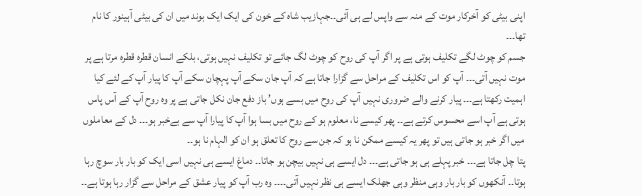اپنی بیٹی کو آخرکار موت کے منہ سے واپس لے ہی آئی۔۔جہازیب شاہ کے خون کی ایک ایک بوند میں ان کی بیٹی آہینور کا نام تھا۔۔۔
جسم کو چوٹ لگے تکلیف ہوتی ہے پر اگر آپ کی روح کو چوٹ لگ جائے تو تکلیف نہیں ہوتی، بلکے انسان قطرہ قطرہ مرتا ہے پر موت نہیں آتی۔۔۔ آپ کو اس تکلیف کے مراحل سے گزارا جاتا ہے کہ آپ جان سکے آپ پہچان سکے آپ کا پیار آپ کے لئے کیا اہمیت رکھتا ہے۔۔۔ پیار کرنے والے ضروری نہیں آپ کی روح میں بسے ہوں’ باز دفع جان نکل جاتی ہے پر وہ روح آپ کے آس پاس ہوتی ہے آپ اسے محسوس کرتے ہے۔۔ پھر کیسے نا، معلوم ہو کے روح میں بسا ہوا آپ کا پیارا آپ سے بےخبر ہو۔۔۔ دل کے معاملوں میں اگر خبر ہو جاتی ہیں تو پھر یہ کیسے ممکن نا ہو کہ جن سے روح کا تعلق ہو ان کو الہام نا ہو۔۔
پتا چل جاتا ہے۔۔۔ خبر پہلے ہی ہو جاتی ہے۔۔۔ دل ایسے ہی نہیں بیچن ہو جاتا۔۔ دماغ ایسے ہی نہیں اسی ایک کو بار بار سوچ رہا ہوتا۔۔ آنکھوں کو بار بار وہی منظر وہی جھلک ایسے ہی نظر نہیں آتی۔۔۔۔ وہ رب آپ کو پیار عشق کے مراحل سے گزار رہا ہوتا ہے۔۔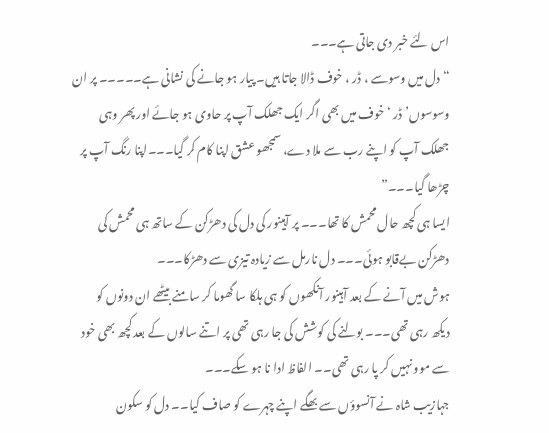اس لئے خبر دی جاتی ہے۔۔۔
“دل میں وسوسے ، ڈر ، خوف ڈالا جاتا ہیں۔ پیار ہو جانے کی نشانی ہے۔۔۔۔۔ پر ان وسوسوں’ ڈر ‘ خوف میں بھی اگر ایک جھلک آپ پر حاوی ہو جائے اور پھر وہی جھلک آپ کو اپنے رب سے ملا دے، سمجھو عشق اپنا کام کر گیا۔۔۔اپنا رنگ آپ پر چڑھا گیا۔۔۔”
ایسا ہی کچھ حال محمش کا تھا۔۔۔ پر آہینور کی دل کی دھڑکن کے ساتھ ہی محمش کی دھڑکن بےقابو ہوئی۔۔۔ دل نارمل سے زیادہ تیزی سے دھڑکا۔۔۔
ہوش میں آنے کے بعد آہینور آنکھوں کو ہی ہلکا سا گھوما کر سامنے بیٹھے ان دونوں کو دیکھ رہی تھی۔۔۔ بولنے کی کوشش کی جا رہی تھی پر اتنے سالوں کے بعد کچھ بھی خود سے موو نہیں کر پا رہی تھی۔۔ الفاظ ادا نا ہو سکے۔۔۔
جہازیب شاہ نے آنسوؤں سے بھگے اپنے چہرے کو صاف کیا۔۔ دل کو سکون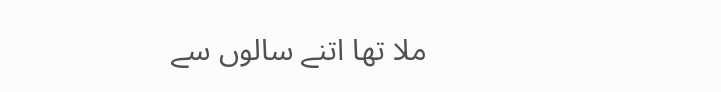ملا تھا اتنے سالوں سے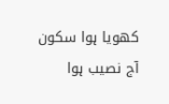کھویا ہوا سکون آج نصیب ہوا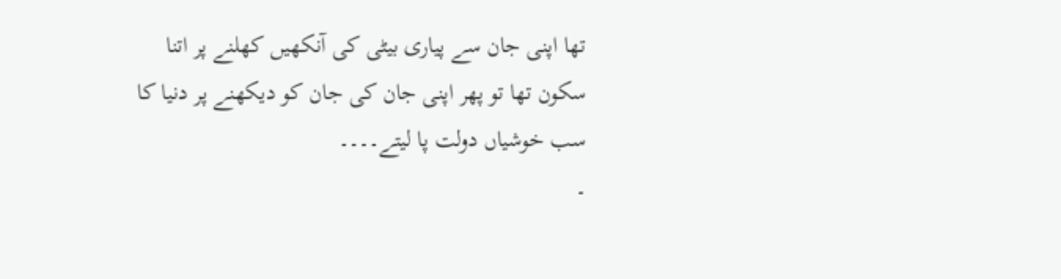تھا اپنی جان سے پیاری بیٹی کی آنکھیں کھلنے پر اتنا سکون تھا تو پھر اپنی جان کی جان کو دیکھنے پر دنیا کا سب خوشیاں دولت پا لیتے۔۔۔۔
۔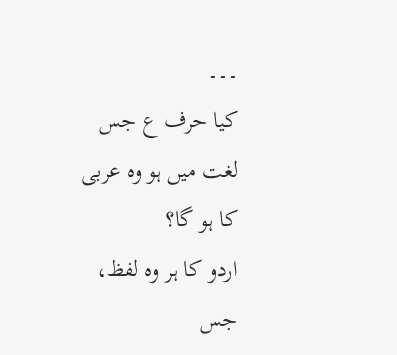۔۔۔
کیا حرف ع جس لغت میں ہو وہ عربی کا ہو گا؟
اردو کا ہر وہ لفظ، جس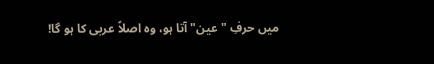میں حرفِ "عین" آتا ہو، وہ اصلاً عربی کا ہو گا!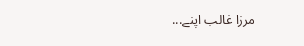مرزا غالب اپنے...